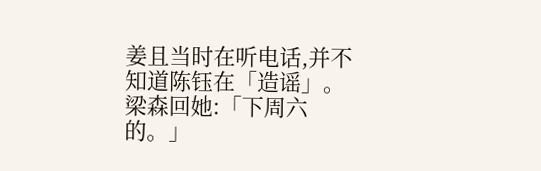姜且当时在听电话,并不知道陈钰在「造谣」。
梁森回她:「下周六的。」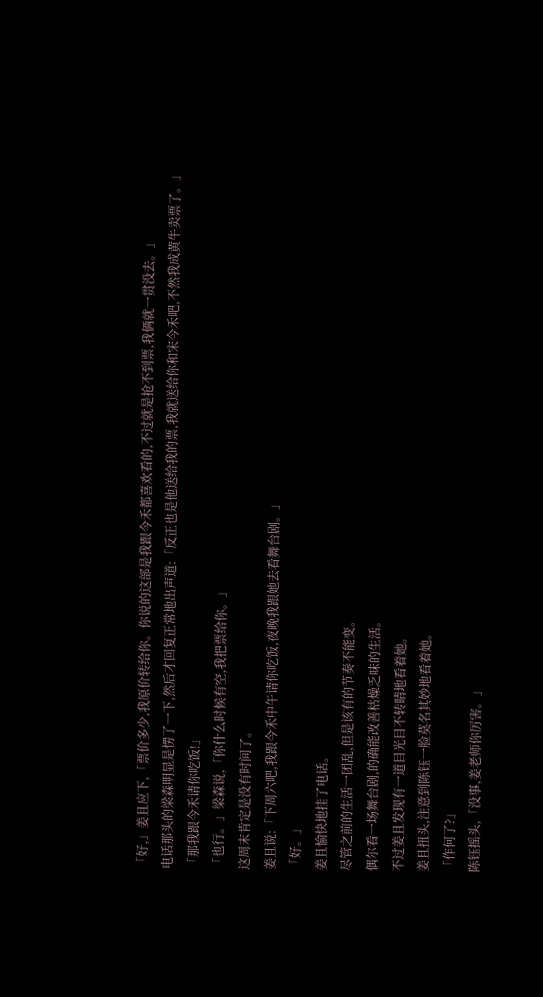「好,」姜且应下,「票价多少,我原价转给你。你说的这部是我跟今禾都喜欢看的,不过就是抢不到票,我俩就一贯没去。」
电话那头的梁森明显是愣了一下,然后才回复正常地出声道:「反正也是他送给我的票,我就送给你和宋今禾吧,不然我成黄牛卖票了。」
「那我跟今禾请你吃饭!」
「也行。」梁森说,「你什么时候有空,我把票给你。」
这周末肯定是没有时间了。
姜且说:「下周六吧,我跟今禾中午请你吃饭,夜晚我跟她去看舞台剧。」
「好。」
姜且愉快地挂了电话。
尽管之前的生活一团乱,但是该有的节奏不能变。
偶尔看一场舞台剧,的确能改善枯燥乏味的生活。
不过姜且发现有一道目光目不转睛地看着她。
姜且扭头,注意到陈钰一脸莫名其妙地看着她。
「作何了?」
陈钰摇头,「没事,姜老师你厉害。」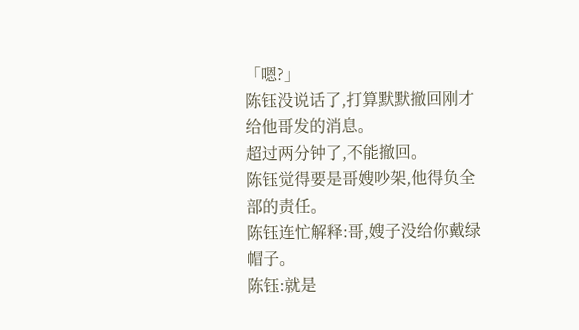「嗯?」
陈钰没说话了,打算默默撤回刚才给他哥发的消息。
超过两分钟了,不能撤回。
陈钰觉得要是哥嫂吵架,他得负全部的责任。
陈钰连忙解释:哥,嫂子没给你戴绿帽子。
陈钰:就是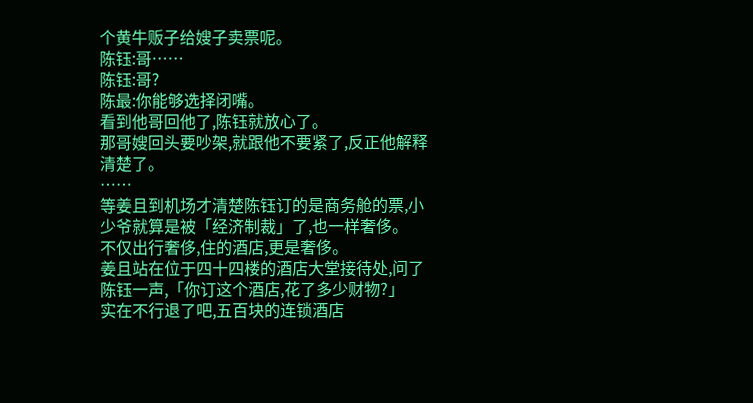个黄牛贩子给嫂子卖票呢。
陈钰:哥……
陈钰:哥?
陈最:你能够选择闭嘴。
看到他哥回他了,陈钰就放心了。
那哥嫂回头要吵架,就跟他不要紧了,反正他解释清楚了。
……
等姜且到机场才清楚陈钰订的是商务舱的票,小少爷就算是被「经济制裁」了,也一样奢侈。
不仅出行奢侈,住的酒店,更是奢侈。
姜且站在位于四十四楼的酒店大堂接待处,问了陈钰一声,「你订这个酒店,花了多少财物?」
实在不行退了吧,五百块的连锁酒店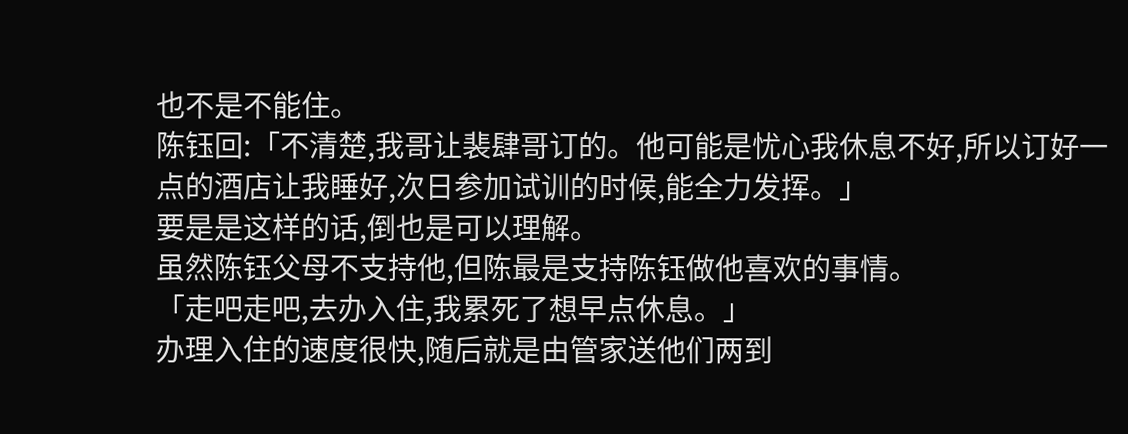也不是不能住。
陈钰回:「不清楚,我哥让裴肆哥订的。他可能是忧心我休息不好,所以订好一点的酒店让我睡好,次日参加试训的时候,能全力发挥。」
要是是这样的话,倒也是可以理解。
虽然陈钰父母不支持他,但陈最是支持陈钰做他喜欢的事情。
「走吧走吧,去办入住,我累死了想早点休息。」
办理入住的速度很快,随后就是由管家送他们两到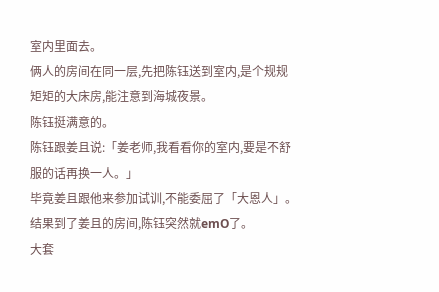室内里面去。
俩人的房间在同一层,先把陈钰送到室内,是个规规矩矩的大床房,能注意到海城夜景。
陈钰挺满意的。
陈钰跟姜且说:「姜老师,我看看你的室内,要是不舒服的话再换一人。」
毕竟姜且跟他来参加试训,不能委屈了「大恩人」。
结果到了姜且的房间,陈钰突然就emO了。
大套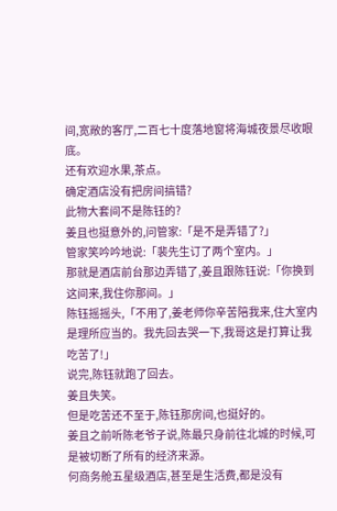间,宽敞的客厅,二百七十度落地窗将海城夜景尽收眼底。
还有欢迎水果,茶点。
确定酒店没有把房间搞错?
此物大套间不是陈钰的?
姜且也挺意外的,问管家:「是不是弄错了?」
管家笑吟吟地说:「裴先生订了两个室内。」
那就是酒店前台那边弄错了,姜且跟陈钰说:「你换到这间来,我住你那间。」
陈钰摇摇头,「不用了,姜老师你辛苦陪我来,住大室内是理所应当的。我先回去哭一下,我哥这是打算让我吃苦了!」
说完,陈钰就跑了回去。
姜且失笑。
但是吃苦还不至于,陈钰那房间,也挺好的。
姜且之前听陈老爷子说,陈最只身前往北城的时候,可是被切断了所有的经济来源。
何商务舱五星级酒店,甚至是生活费,都是没有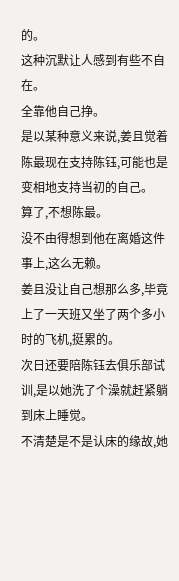的。
这种沉默让人感到有些不自在。
全靠他自己挣。
是以某种意义来说,姜且觉着陈最现在支持陈钰,可能也是变相地支持当初的自己。
算了,不想陈最。
没不由得想到他在离婚这件事上,这么无赖。
姜且没让自己想那么多,毕竟上了一天班又坐了两个多小时的飞机,挺累的。
次日还要陪陈钰去俱乐部试训,是以她洗了个澡就赶紧躺到床上睡觉。
不清楚是不是认床的缘故,她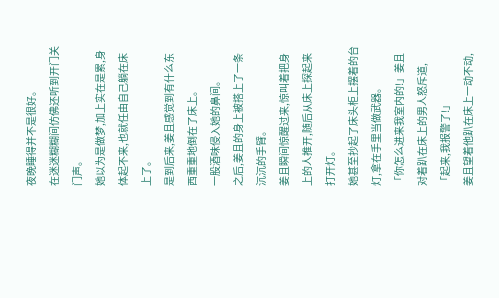夜晚睡得并不是很好。
在迷迷糊糊间仿佛还听到开门关门声。
她以为是做梦,加上实在是累,身体起不来,也就任由自己躺在床上了。
是到后来,姜且感觉到有什么东西重重地倒在了床上。
一股酒味侵入她的鼻间。
之后,姜且的身上被搭上了一条沉沉的手臂。
姜且瞬间惊醒过来,惊叫着把身上的人推开,随后从床上探起来打开灯。
她甚至抄起了床头柜上摆着的台灯,拿在手里当做武器。
「你怎么进来我室内的!」姜且对着趴在床上的男人怒斥道,「起来,我报警了!」
姜且望着他趴在床上一动不动,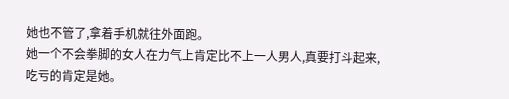她也不管了,拿着手机就往外面跑。
她一个不会拳脚的女人在力气上肯定比不上一人男人,真要打斗起来,吃亏的肯定是她。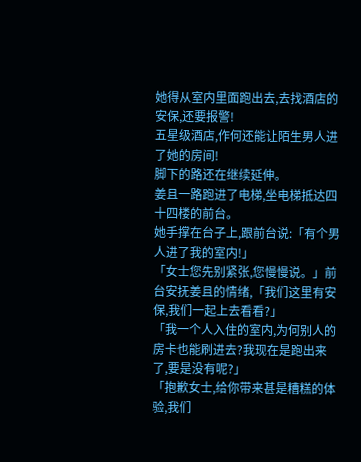她得从室内里面跑出去,去找酒店的安保,还要报警!
五星级酒店,作何还能让陌生男人进了她的房间!
脚下的路还在继续延伸。
姜且一路跑进了电梯,坐电梯抵达四十四楼的前台。
她手撑在台子上,跟前台说:「有个男人进了我的室内!」
「女士您先别紧张,您慢慢说。」前台安抚姜且的情绪,「我们这里有安保,我们一起上去看看?」
「我一个人入住的室内,为何别人的房卡也能刷进去?我现在是跑出来了,要是没有呢?」
「抱歉女士,给你带来甚是糟糕的体验,我们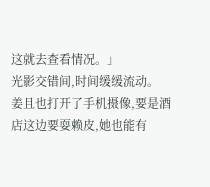这就去查看情况。」
光影交错间,时间缓缓流动。
姜且也打开了手机摄像,要是酒店这边要耍赖皮,她也能有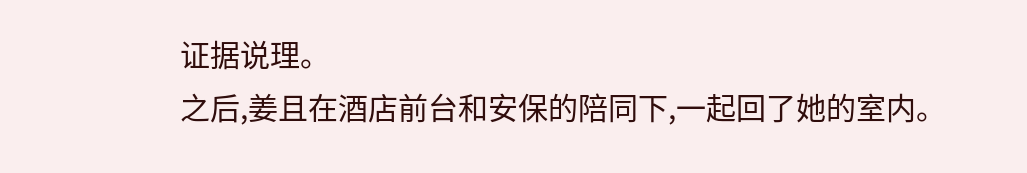证据说理。
之后,姜且在酒店前台和安保的陪同下,一起回了她的室内。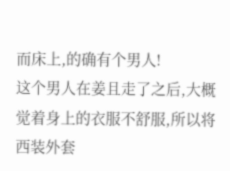而床上,的确有个男人!
这个男人在姜且走了之后,大概觉着身上的衣服不舒服,所以将西装外套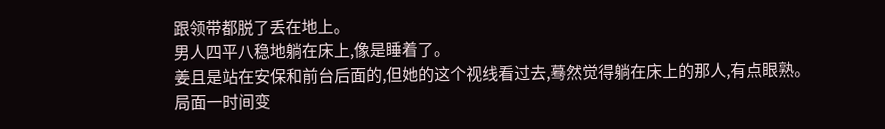跟领带都脱了丢在地上。
男人四平八稳地躺在床上,像是睡着了。
姜且是站在安保和前台后面的,但她的这个视线看过去,蓦然觉得躺在床上的那人,有点眼熟。
局面一时间变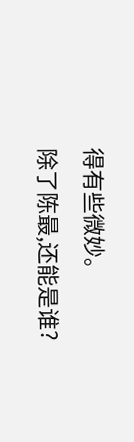得有些微妙。
除了陈最,还能是谁?